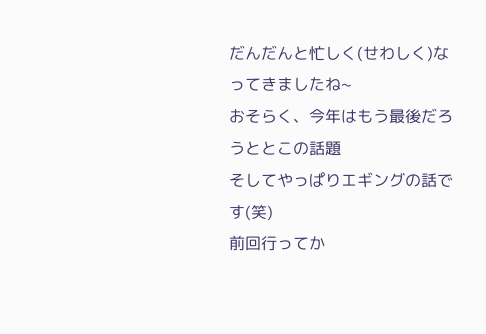だんだんと忙しく(せわしく)なってきましたね~
おそらく、今年はもう最後だろうととこの話題
そしてやっぱりエギングの話です(笑)
前回行ってか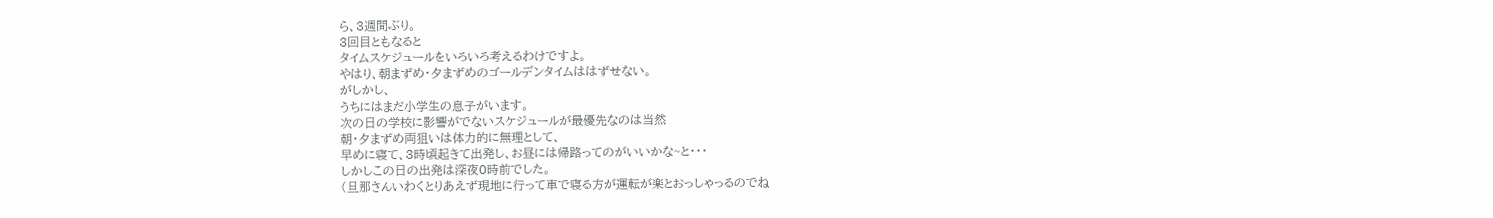ら、3週間ぶり。
3回目ともなると
タイムスケジュールをいろいろ考えるわけですよ。
やはり、朝まずめ・夕まずめのゴールデンタイムははずせない。
がしかし、
うちにはまだ小学生の息子がいます。
次の日の学校に影響がでないスケジュールが最優先なのは当然
朝・夕まずめ両狙いは体力的に無理として、
早めに寝て、3時頃起きて出発し、お昼には帰路ってのがいいかな~と・・・
しかしこの日の出発は深夜0時前でした。
(旦那さんいわくとりあえず現地に行って車で寝る方が運転が楽とおっしゃっるのでね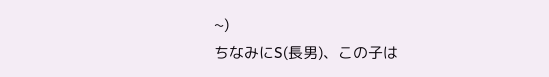~)
ちなみにS(長男)、この子は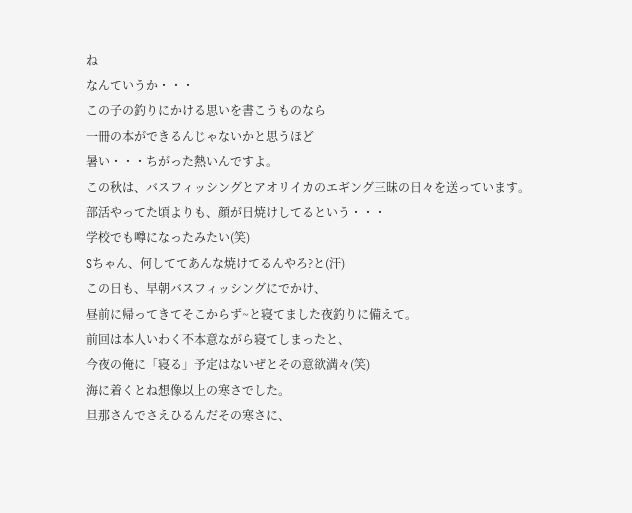ね
なんていうか・・・
この子の釣りにかける思いを書こうものなら
一冊の本ができるんじゃないかと思うほど
暑い・・・ちがった熱いんですよ。
この秋は、バスフィッシングとアオリイカのエギング三昧の日々を送っています。
部活やってた頃よりも、顔が日焼けしてるという・・・
学校でも噂になったみたい(笑)
Sちゃん、何しててあんな焼けてるんやろ?と(汗)
この日も、早朝バスフィッシングにでかけ、
昼前に帰ってきてそこからず~と寝てました夜釣りに備えて。
前回は本人いわく不本意ながら寝てしまったと、
今夜の俺に「寝る」予定はないぜとその意欲満々(笑)
海に着くとね想像以上の寒さでした。
旦那さんでさえひるんだその寒さに、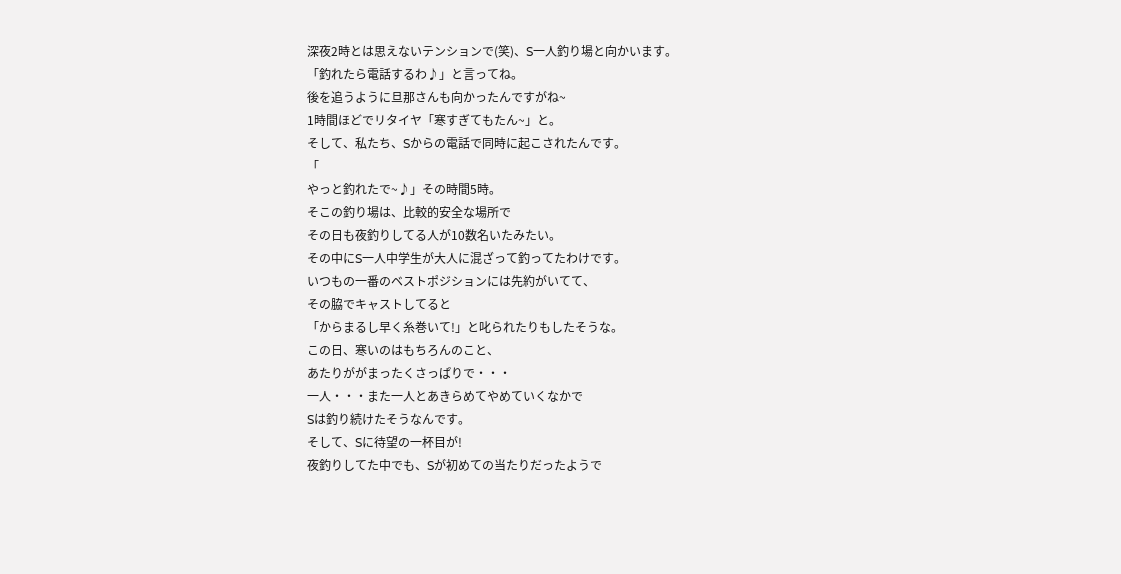深夜2時とは思えないテンションで(笑)、S一人釣り場と向かいます。
「釣れたら電話するわ♪」と言ってね。
後を追うように旦那さんも向かったんですがね~
1時間ほどでリタイヤ「寒すぎてもたん~」と。
そして、私たち、Sからの電話で同時に起こされたんです。
「
やっと釣れたで~♪」その時間5時。
そこの釣り場は、比較的安全な場所で
その日も夜釣りしてる人が10数名いたみたい。
その中にS一人中学生が大人に混ざって釣ってたわけです。
いつもの一番のベストポジションには先約がいてて、
その脇でキャストしてると
「からまるし早く糸巻いて!」と叱られたりもしたそうな。
この日、寒いのはもちろんのこと、
あたりががまったくさっぱりで・・・
一人・・・また一人とあきらめてやめていくなかで
Sは釣り続けたそうなんです。
そして、Sに待望の一杯目が!
夜釣りしてた中でも、Sが初めての当たりだったようで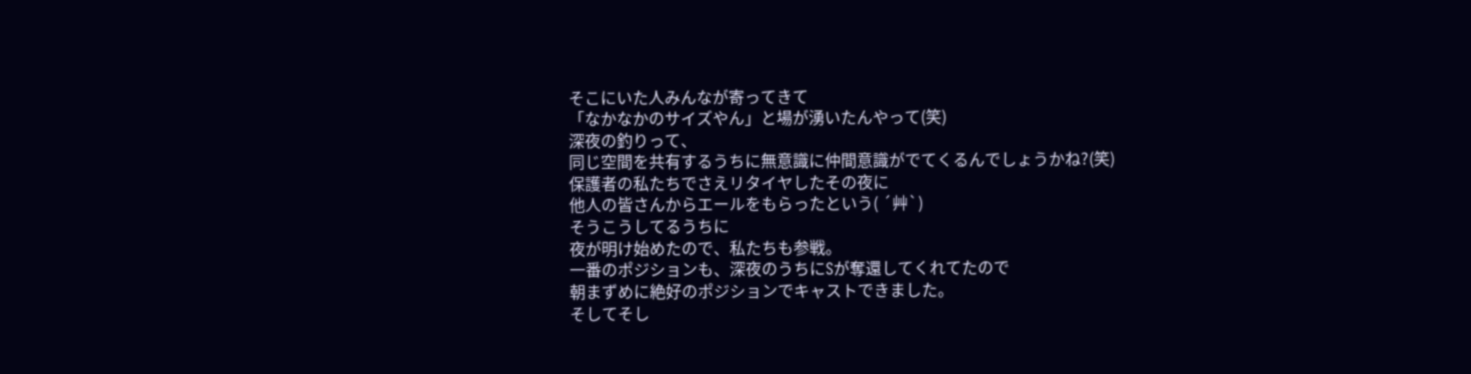そこにいた人みんなが寄ってきて
「なかなかのサイズやん」と場が湧いたんやって(笑)
深夜の釣りって、
同じ空間を共有するうちに無意識に仲間意識がでてくるんでしょうかね?(笑)
保護者の私たちでさえリタイヤしたその夜に
他人の皆さんからエールをもらったという( ´艸`)
そうこうしてるうちに
夜が明け始めたので、私たちも参戦。
一番のポジションも、深夜のうちにSが奪還してくれてたので
朝まずめに絶好のポジションでキャストできました。
そしてそし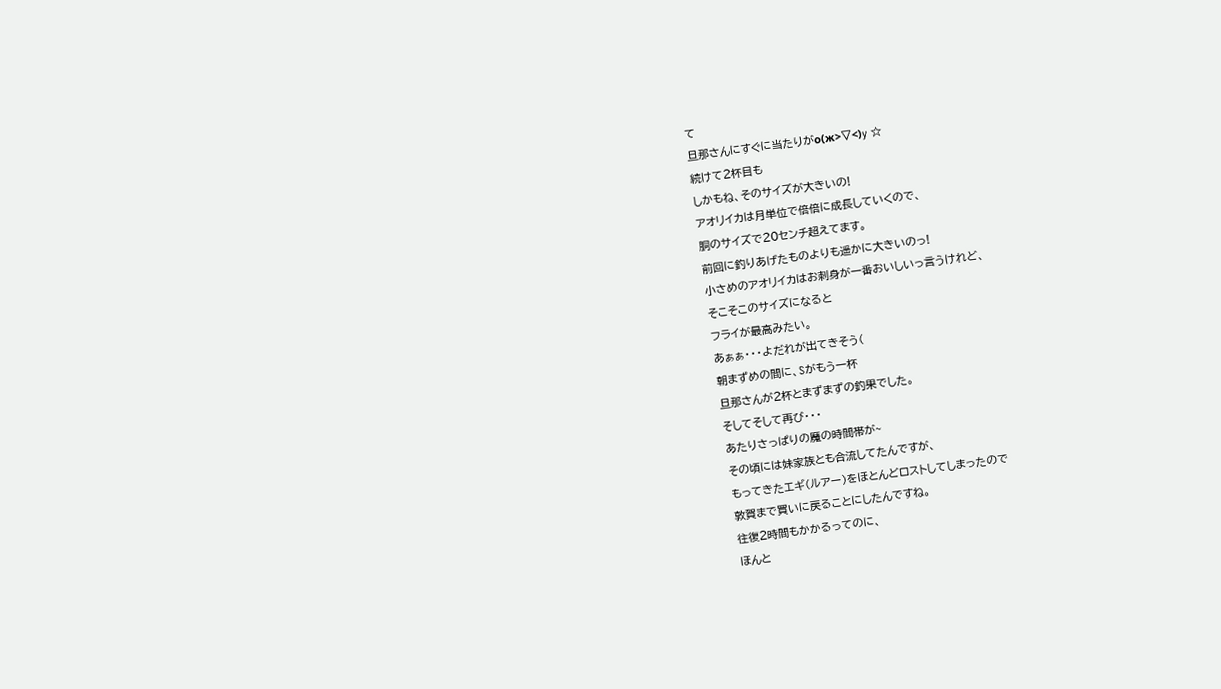て
旦那さんにすぐに当たりがо(ж>▽<)y ☆
続けて2杯目も
しかもね、そのサイズが大きいの!
アオリイカは月単位で倍倍に成長していくので、
胴のサイズで20センチ超えてます。
前回に釣りあげたものよりも遥かに大きいのっ!
小さめのアオリイカはお刺身が一番おいしいっ言うけれど、
そこそこのサイズになると
フライが最高みたい。
あぁぁ・・・よだれが出てきそう(
朝まずめの間に、Sがもう一杯
旦那さんが2杯とまずまずの釣果でした。
そしてそして再び・・・
あたりさっぱりの魔の時間帯が~
その頃には妹家族とも合流してたんですが、
もってきたエギ(ルアー)をほとんどロストしてしまったので
敦賀まで買いに戻ることにしたんですね。
往復2時間もかかるってのに、
ほんと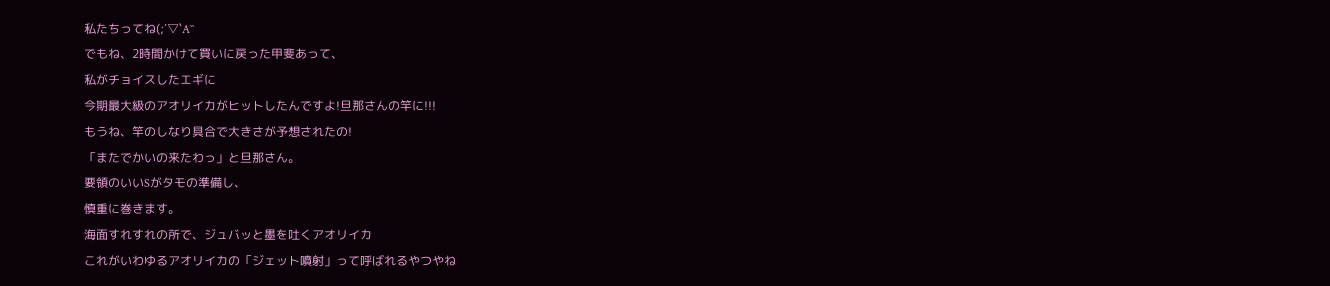私たちってね(;´▽`A``
でもね、2時間かけて買いに戻った甲斐あって、
私がチョイスしたエギに
今期最大級のアオリイカがヒットしたんですよ!旦那さんの竿に!!!
もうね、竿のしなり具合で大きさが予想されたの!
「またでかいの来たわっ」と旦那さん。
要領のいいSがタモの準備し、
慎重に巻きます。
海面すれすれの所で、ジュバッと墨を吐くアオリイカ
これがいわゆるアオリイカの「ジェット噴射」って呼ばれるやつやね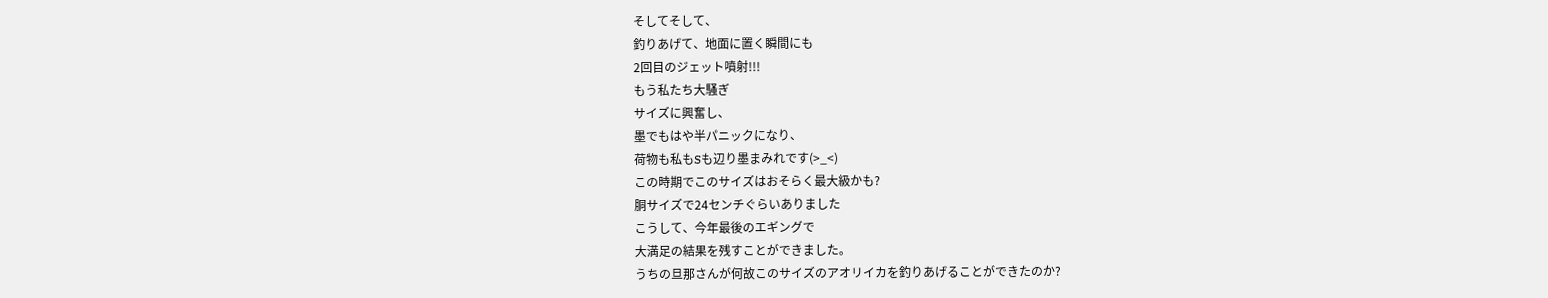そしてそして、
釣りあげて、地面に置く瞬間にも
2回目のジェット噴射!!!
もう私たち大騒ぎ
サイズに興奮し、
墨でもはや半パニックになり、
荷物も私もSも辺り墨まみれです(>_<)
この時期でこのサイズはおそらく最大級かも?
胴サイズで24センチぐらいありました
こうして、今年最後のエギングで
大満足の結果を残すことができました。
うちの旦那さんが何故このサイズのアオリイカを釣りあげることができたのか?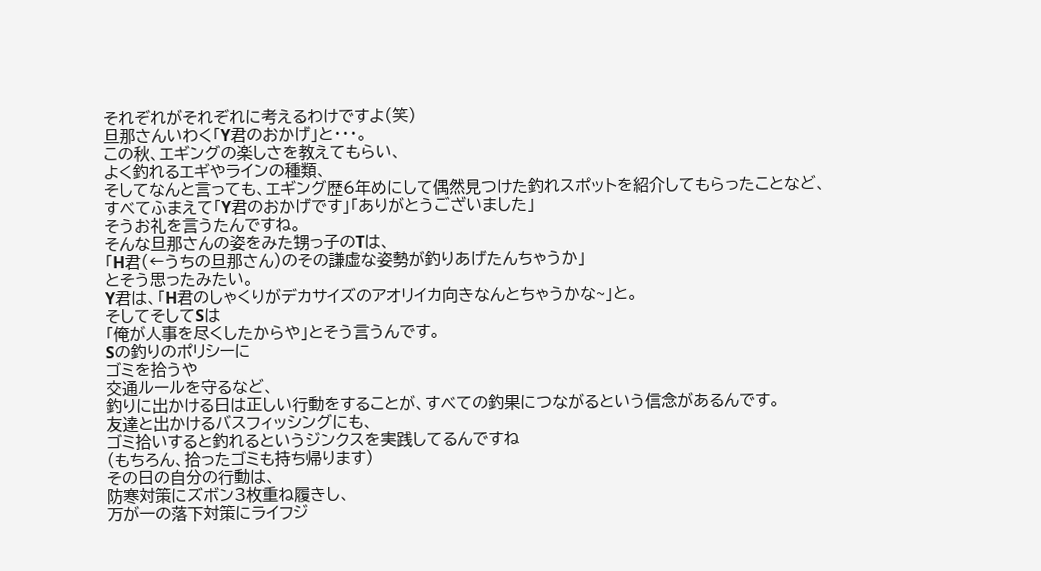それぞれがそれぞれに考えるわけですよ(笑)
旦那さんいわく「Y君のおかげ」と・・・。
この秋、エギングの楽しさを教えてもらい、
よく釣れるエギやラインの種類、
そしてなんと言っても、エギング歴6年めにして偶然見つけた釣れスポットを紹介してもらったことなど、
すべてふまえて「Y君のおかげです」「ありがとうございました」
そうお礼を言うたんですね。
そんな旦那さんの姿をみた甥っ子のTは、
「H君(←うちの旦那さん)のその謙虚な姿勢が釣りあげたんちゃうか」
とそう思ったみたい。
Y君は、「H君のしゃくりがデカサイズのアオリイカ向きなんとちゃうかな~」と。
そしてそしてSは
「俺が人事を尽くしたからや」とそう言うんです。
Sの釣りのポリシーに
ゴミを拾うや
交通ルールを守るなど、
釣りに出かける日は正しい行動をすることが、すべての釣果につながるという信念があるんです。
友達と出かけるバスフィッシングにも、
ゴミ拾いすると釣れるというジンクスを実践してるんですね
(もちろん、拾ったゴミも持ち帰ります)
その日の自分の行動は、
防寒対策にズボン3枚重ね履きし、
万が一の落下対策にライフジ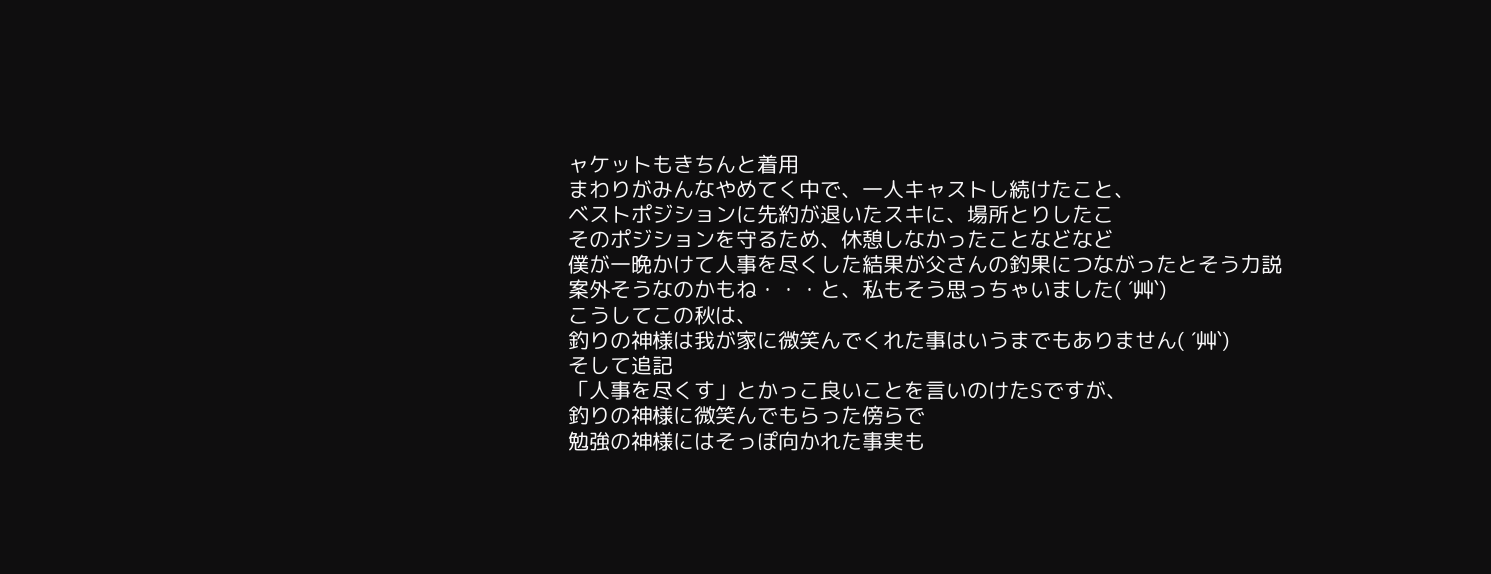ャケットもきちんと着用
まわりがみんなやめてく中で、一人キャストし続けたこと、
ベストポジションに先約が退いたスキに、場所とりしたこ
そのポジションを守るため、休憩しなかったことなどなど
僕が一晩かけて人事を尽くした結果が父さんの釣果につながったとそう力説
案外そうなのかもね・・・と、私もそう思っちゃいました( ´艸`)
こうしてこの秋は、
釣りの神様は我が家に微笑んでくれた事はいうまでもありません( ´艸`)
そして追記
「人事を尽くす」とかっこ良いことを言いのけたSですが、
釣りの神様に微笑んでもらった傍らで
勉強の神様にはそっぽ向かれた事実も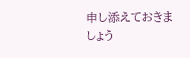申し添えておきましょう